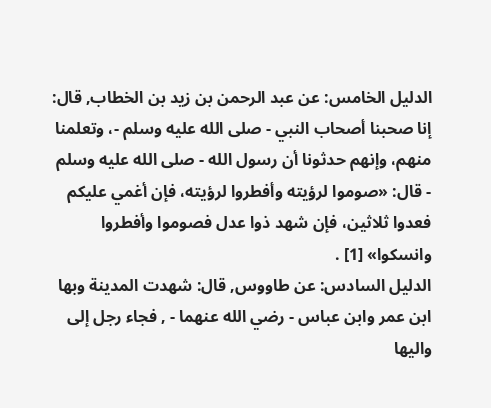الدليل الخامس: عن عبد الرحمن بن زيد بن الخطاب, قال: إنا صحبنا أصحاب النبي - صلى الله عليه وسلم -، وتعلمنا منهم، وإنهم حدثونا أن رسول الله - صلى الله عليه وسلم - قال: «صوموا لرؤيته وأفطروا لرؤيته، فإن أغمي عليكم فعدوا ثلاثين، فإن شهد ذوا عدل فصوموا وأفطروا وانسكوا» [1] .
الدليل السادس: عن طاووس, قال: شهدت المدينة وبها ابن عمر وابن عباس - رضي الله عنهما - , فجاء رجل إلى واليها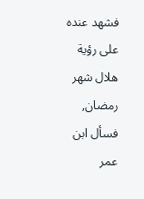فشهد عنده على رؤية هلال شهر رمضان, فسأل ابن عمر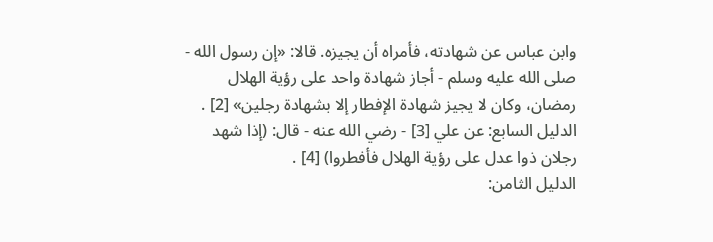وابن عباس عن شهادته، فأمراه أن يجيزه. قالا: «إن رسول الله - صلى الله عليه وسلم - أجاز شهادة واحد على رؤية الهلال رمضان، وكان لا يجيز شهادة الإفطار إلا بشهادة رجلين» [2] .
الدليل السابع: عن علي [3] - رضي الله عنه - قال: (إذا شهد رجلان ذوا عدل على رؤية الهلال فأفطروا) [4] .
الدليل الثامن: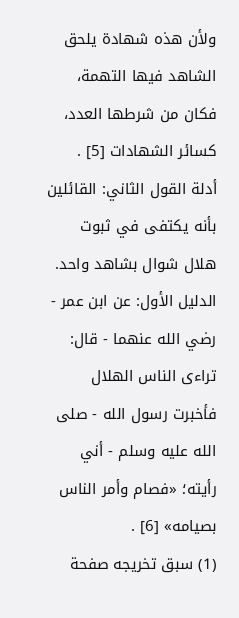ولأن هذه شهادة يلحق الشاهد فيها التهمة، فكان من شرطها العدد، كسائر الشهادات [5] .
أدلة القول الثاني: القائلين بأنه يكتفى في ثبوت هلال شوال بشاهد واحد.
الدليل الأول: عن ابن عمر - رضي الله عنهما - قال: تراءى الناس الهلال فأخبرت رسول الله - صلى الله عليه وسلم - أني رأيته؛ «فصام وأمر الناس بصيامه» [6] .
(1) سبق تخريجه صفحة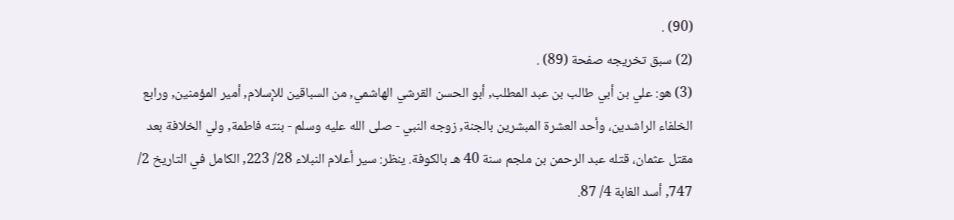(90) .
(2) سبق تخريجه صفحة (89) .
(3) هو: علي بن أبي طالب بن عبد المطلب, أبو الحسن القرشي الهاشمي, من السباقين للإسلام, أمير المؤمنين, ورابع الخلفاء الراشدين، وأحد العشرة المبشرين بالجنة, زوجه النبي - صلى الله عليه وسلم - بنته فاطمة, ولي الخلافة بعد مقتل عثمان، قتله عبد الرحمن بن ملجم سنة 40 هـ بالكوفة. ينظر: سير أعلام النبلاء 28/ 223, الكامل في التاريخ 2/ 747, أسد الغابة 4/ 87.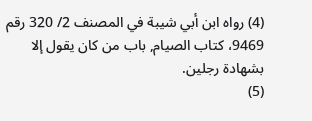(4) رواه ابن أبي شيبة في المصنف 2/ 320 رقم 9469، كتاب الصيام, باب من كان يقول إلا بشهادة رجلين.
(5)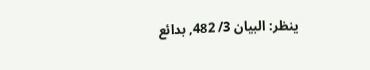ينظر: البيان 3/ 482, بدائع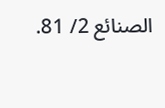الصنائع 2/ 81.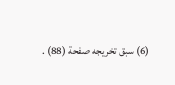(6) سبق تخريجه صفحة (88) .